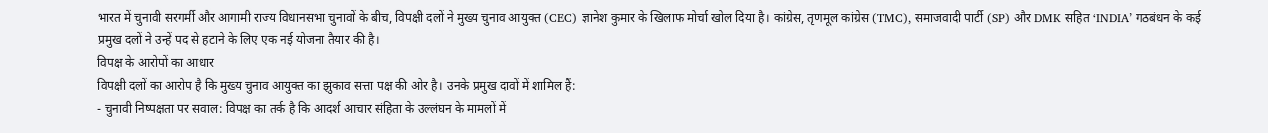भारत में चुनावी सरगर्मी और आगामी राज्य विधानसभा चुनावों के बीच, विपक्षी दलों ने मुख्य चुनाव आयुक्त (CEC) ज्ञानेश कुमार के खिलाफ मोर्चा खोल दिया है। कांग्रेस, तृणमूल कांग्रेस (TMC), समाजवादी पार्टी (SP) और DMK सहित ‘INDIA’ गठबंधन के कई प्रमुख दलों ने उन्हें पद से हटाने के लिए एक नई योजना तैयार की है।
विपक्ष के आरोपों का आधार
विपक्षी दलों का आरोप है कि मुख्य चुनाव आयुक्त का झुकाव सत्ता पक्ष की ओर है। उनके प्रमुख दावों में शामिल हैं:
- चुनावी निष्पक्षता पर सवाल: विपक्ष का तर्क है कि आदर्श आचार संहिता के उल्लंघन के मामलों में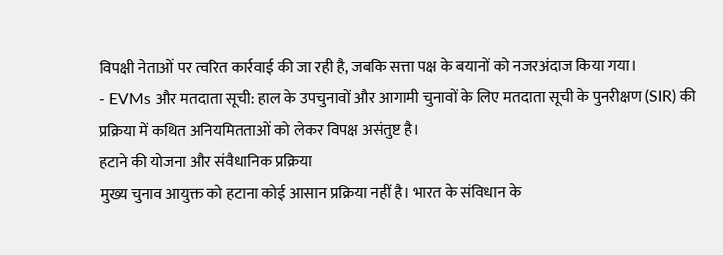विपक्षी नेताओं पर त्वरित कार्रवाई की जा रही है, जबकि सत्ता पक्ष के बयानों को नजरअंदाज किया गया।
- EVMs और मतदाता सूची: हाल के उपचुनावों और आगामी चुनावों के लिए मतदाता सूची के पुनरीक्षण (SIR) की प्रक्रिया में कथित अनियमितताओं को लेकर विपक्ष असंतुष्ट है।
हटाने की योजना और संवैधानिक प्रक्रिया
मुख्य चुनाव आयुक्त को हटाना कोई आसान प्रक्रिया नहीं है। भारत के संविधान के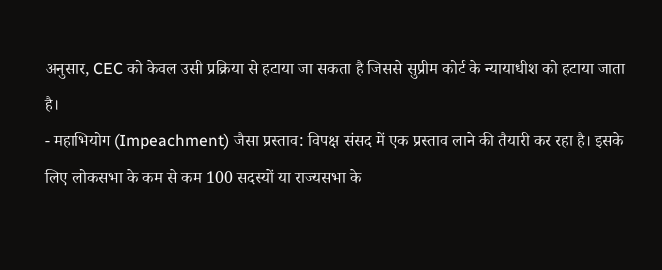अनुसार, CEC को केवल उसी प्रक्रिया से हटाया जा सकता है जिससे सुप्रीम कोर्ट के न्यायाधीश को हटाया जाता है।
- महाभियोग (Impeachment) जैसा प्रस्ताव: विपक्ष संसद में एक प्रस्ताव लाने की तैयारी कर रहा है। इसके लिए लोकसभा के कम से कम 100 सदस्यों या राज्यसभा के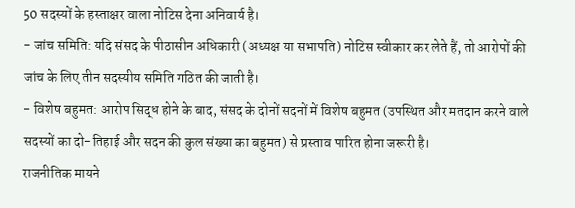50 सदस्यों के हस्ताक्षर वाला नोटिस देना अनिवार्य है।
- जांच समिति: यदि संसद के पीठासीन अधिकारी (अध्यक्ष या सभापति) नोटिस स्वीकार कर लेते हैं, तो आरोपों की जांच के लिए तीन सदस्यीय समिति गठित की जाती है।
- विशेष बहुमत: आरोप सिद्ध होने के बाद, संसद के दोनों सदनों में विशेष बहुमत (उपस्थित और मतदान करने वाले सदस्यों का दो-तिहाई और सदन की कुल संख्या का बहुमत) से प्रस्ताव पारित होना जरूरी है।
राजनीतिक मायने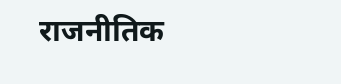राजनीतिक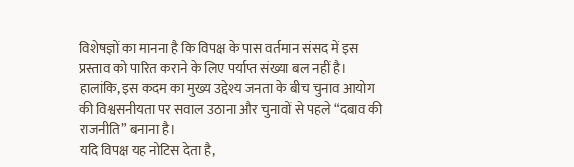विशेषज्ञों का मानना है कि विपक्ष के पास वर्तमान संसद में इस प्रस्ताव को पारित कराने के लिए पर्याप्त संख्या बल नहीं है। हालांकि, इस कदम का मुख्य उद्देश्य जनता के बीच चुनाव आयोग की विश्वसनीयता पर सवाल उठाना और चुनावों से पहले “दबाव की राजनीति” बनाना है।
यदि विपक्ष यह नोटिस देता है,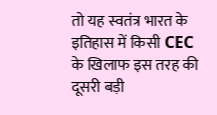तो यह स्वतंत्र भारत के इतिहास में किसी CEC के खिलाफ इस तरह की दूसरी बड़ी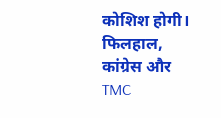कोशिश होगी। फिलहाल, कांग्रेस और TMC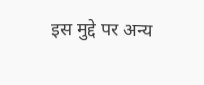इस मुद्दे पर अन्य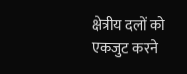क्षेत्रीय दलों को एकजुट करने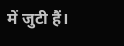में जुटी हैं।